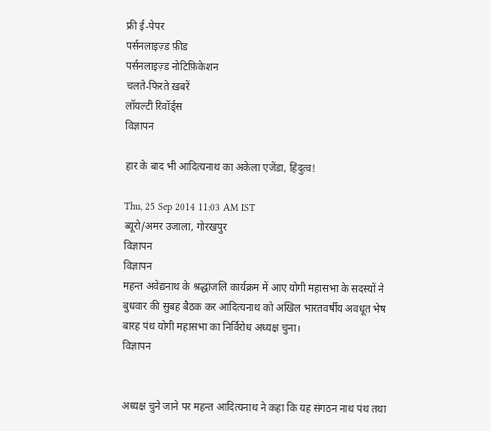फ्री ई-पेपर
पर्सनलाइज़्ड फ़ीड
पर्सनलाइज़्ड नोटिफ़िकेशन
चलते-फिरते ख़बरें
लॉयल्टी रिवॉर्ड्स
विज्ञापन

हार के बाद भी आदित्यनाथ का अकेला एजेंडा, हिंदुत्व!

Thu, 25 Sep 2014 11:03 AM IST
ब्यूरो/अमर उजाला, गोरखपुर
विज्ञापन
विज्ञापन
महन्त अवेद्यनाथ के श्रद्धांजलि कार्यक्रम में आए योगी महासभा के सदस्यों ने बुधवार की सुबह बैठक कर आदित्यनाथ को अखिल भारतवर्षीय अवधूत भेष बारह पंथ योगी महासभा का निर्विरोध अध्यक्ष चुना।
विज्ञापन


अध्यक्ष चुने जाने पर महन्त आदित्यनाथ ने कहा कि यह संगठन नाथ पंथ तथा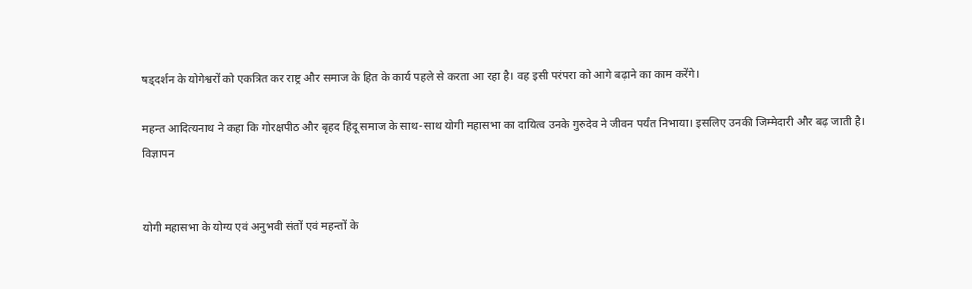षड्दर्शन के योगेश्वरों को एकत्रित कर राष्ट्र और समाज के हित के कार्य पहले से करता आ रहा है। वह इसी परंपरा को आगे बढ़ाने का काम करेंगे।

महन्त आदित्यनाथ ने कहा कि गोरक्षपीठ और बृहद हिंदू समाज के साथ-साथ योगी महासभा का दायित्व उनके गुरुदेव ने जीवन पर्यंत निभाया। इसलिए उनकी जिम्मेदारी और बढ़ जाती है।
विज्ञापन


योगी महासभा के योग्य एवं अनुभवी संतों एवं महन्तों के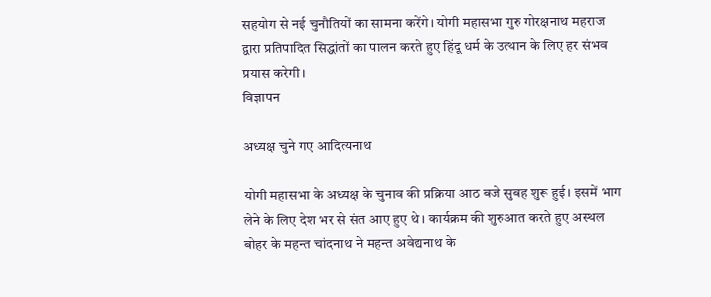सहयोग से नई चुनौतियों का सामना करेंगे। योगी महासभा गुरु गोरक्षनाथ महराज द्वारा प्रतिपादित सिद्धांतों का पालन करते हुए हिंदू धर्म के उत्थान के लिए हर संभव प्रयास करेगी।
विज्ञापन

अध्यक्ष चुने गए आदित्यनाथ

योगी महासभा के अध्यक्ष के चुनाव की प्रक्रिया आठ बजे सुबह शुरू हुई। इसमें भाग लेने के लिए देश भर से संत आए हुए थे। कार्यक्रम की शुरुआत करते हुए अस्थल बोहर के महन्त चांदनाथ ने महन्त अवेद्यनाथ के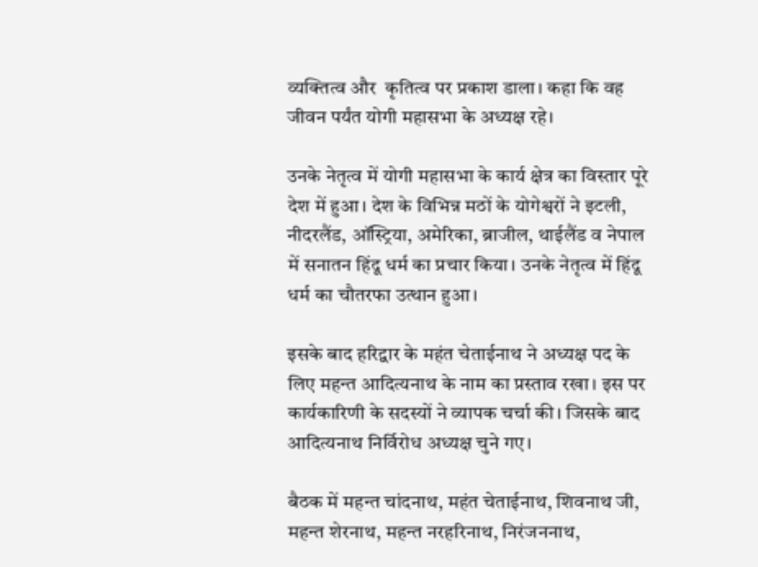व्यक्तित्व और  कृतित्व पर प्रकाश डाला। कहा कि वह जीवन पर्यंत योगी महासभा के अध्यक्ष रहे।

उनके नेतृत्व में योगी महासभा के कार्य क्षेत्र का विस्तार पूरे देश में हुआ। देश के विभिन्न मठों के योगेश्वरों ने इटली, नीदरलैंड, ऑस्ट्रिया, अमेरिका, ब्राजील, थाईलैंड व नेपाल में सनातन हिंदू धर्म का प्रचार किया। उनके नेतृत्व में हिंदू धर्म का चौतरफा उत्थान हुआ।

इसके बाद हरिद्वार के महंत चेताईनाथ ने अध्यक्ष पद के लिए महन्त आदित्यनाथ के नाम का प्रस्ताव रखा। इस पर कार्यकारिणी के सदस्यों ने व्यापक चर्चा की। जिसके बाद आदित्यनाथ निर्विरोध अध्यक्ष चुने गए।

बैठक में महन्त चांदनाथ, महंत चेताईनाथ, शिवनाथ जी, महन्त शेरनाथ, महन्त नरहरिनाथ, निरंजननाथ,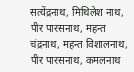सत्येंद्रनाथ, मिथिलेश नाथ, पीर पारसनाथ, महन्त चंद्रनाथ, महन्त विशालनाथ, पीर पारसनाथ, कमलनाथ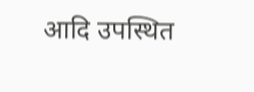आदि उपस्थित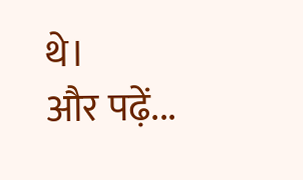थे।
और पढ़ें...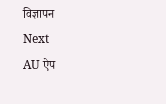विज्ञापन
Next
AU ऐप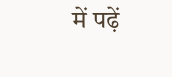में पढ़ें